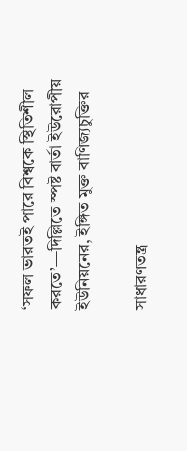‘সফল ভারতই পারে বিশ্বকে স্থিতিশীল করতে’—দিল্লিতে স্পষ্ট বার্তা ইউরোপীয় ইউনিয়নের, ইঙ্গিত মুক্ত বাণিজ্যচুক্তির

সাধারণতন্ত্র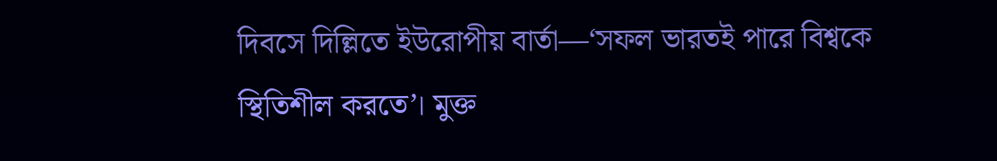দিবসে দিল্লিতে ইউরোপীয় বার্তা—‘সফল ভারতই পারে বিশ্বকে স্থিতিশীল করতে’। মুক্ত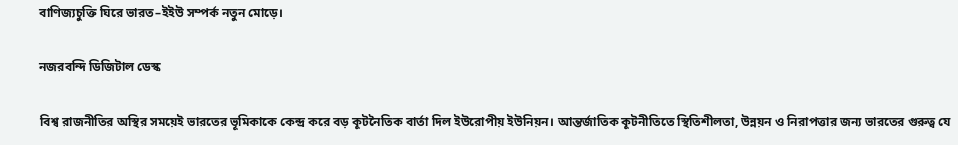বাণিজ্যচুক্তি ঘিরে ভারত–ইইউ সম্পর্ক নতুন মোড়ে।

নজরবন্দি ডিজিটাল ডেস্ক

বিশ্ব রাজনীতির অস্থির সময়েই ভারতের ভূমিকাকে কেন্দ্র করে বড় কূটনৈতিক বার্তা দিল ইউরোপীয় ইউনিয়ন। আন্তর্জাতিক কূটনীতিতে স্থিতিশীলতা, উন্নয়ন ও নিরাপত্তার জন্য ভারতের গুরুত্ব যে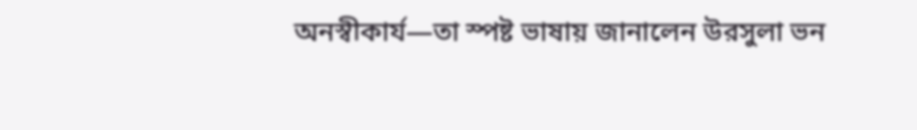অনস্বীকার্য—তা স্পষ্ট ভাষায় জানালেন উরসুলা ভন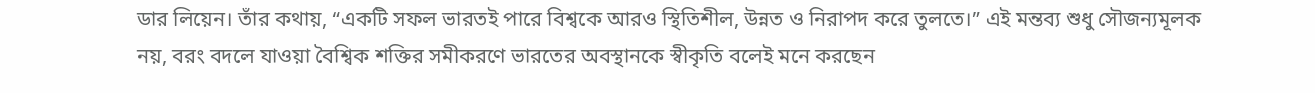ডার লিয়েন। তাঁর কথায়, “একটি সফল ভারতই পারে বিশ্বকে আরও স্থিতিশীল, উন্নত ও নিরাপদ করে তুলতে।” এই মন্তব্য শুধু সৌজন্যমূলক নয়, বরং বদলে যাওয়া বৈশ্বিক শক্তির সমীকরণে ভারতের অবস্থানকে স্বীকৃতি বলেই মনে করছেন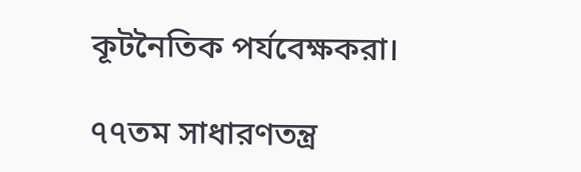কূটনৈতিক পর্যবেক্ষকরা।

৭৭তম সাধারণতন্ত্র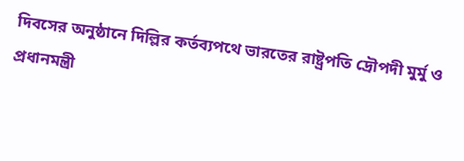দিবসের অনুষ্ঠানে দিল্লির কর্তব্যপথে ভারতের রাষ্ট্রপতি দ্রৌপদী মুর্মু ও প্রধানমন্ত্রী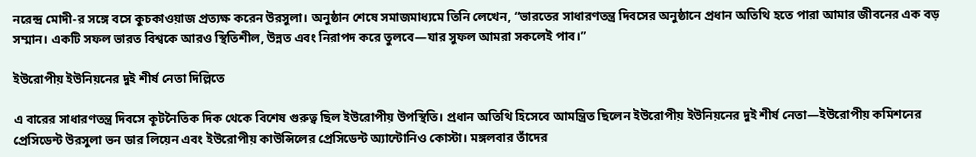নরেন্দ্র মোদী-র সঙ্গে বসে কুচকাওয়াজ প্রত্যক্ষ করেন উরসুলা। অনুষ্ঠান শেষে সমাজমাধ্যমে তিনি লেখেন, “ভারতের সাধারণতন্ত্র দিবসের অনুষ্ঠানে প্রধান অতিথি হতে পারা আমার জীবনের এক বড় সম্মান। একটি সফল ভারত বিশ্বকে আরও স্থিতিশীল, উন্নত এবং নিরাপদ করে তুলবে—যার সুফল আমরা সকলেই পাব।”

ইউরোপীয় ইউনিয়নের দুই শীর্ষ নেতা দিল্লিতে

এ বারের সাধারণতন্ত্র দিবসে কূটনৈতিক দিক থেকে বিশেষ গুরুত্ব ছিল ইউরোপীয় উপস্থিতি। প্রধান অতিথি হিসেবে আমন্ত্রিত ছিলেন ইউরোপীয় ইউনিয়নের দুই শীর্ষ নেতা—ইউরোপীয় কমিশনের প্রেসিডেন্ট উরসুলা ভন ডার লিয়েন এবং ইউরোপীয় কাউন্সিলের প্রেসিডেন্ট অ্যান্টোনিও কোস্টা। মঙ্গলবার তাঁদের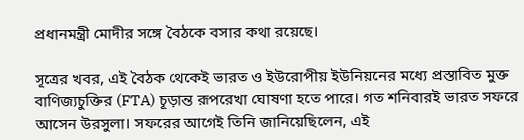প্রধানমন্ত্রী মোদীর সঙ্গে বৈঠকে বসার কথা রয়েছে।

সূত্রের খবর, এই বৈঠক থেকেই ভারত ও ইউরোপীয় ইউনিয়নের মধ্যে প্রস্তাবিত মুক্ত বাণিজ্যচুক্তির (FTA) চূড়ান্ত রূপরেখা ঘোষণা হতে পারে। গত শনিবারই ভারত সফরে আসেন উরসুলা। সফরের আগেই তিনি জানিয়েছিলেন, এই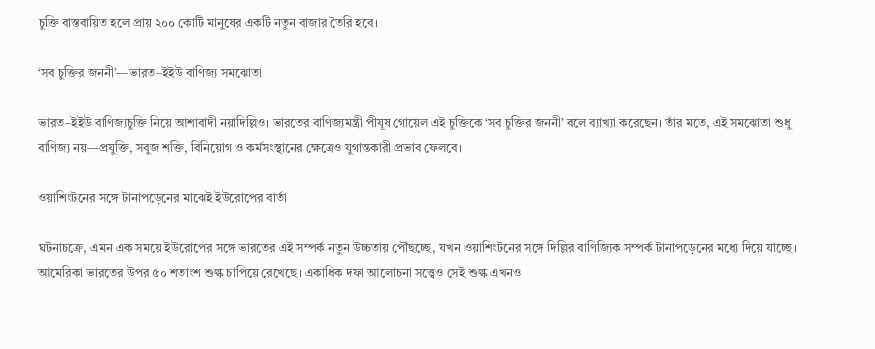চুক্তি বাস্তবায়িত হলে প্রায় ২০০ কোটি মানুষের একটি নতুন বাজার তৈরি হবে।

‘সব চুক্তির জননী’—ভারত–ইইউ বাণিজ্য সমঝোতা

ভারত–ইইউ বাণিজ্যচুক্তি নিয়ে আশাবাদী নয়াদিল্লিও। ভারতের বাণিজ্যমন্ত্রী পীযূষ গোয়েল এই চুক্তিকে ‘সব চুক্তির জননী’ বলে ব্যাখ্যা করেছেন। তাঁর মতে, এই সমঝোতা শুধু বাণিজ্য নয়—প্রযুক্তি, সবুজ শক্তি, বিনিয়োগ ও কর্মসংস্থানের ক্ষেত্রেও যুগান্তকারী প্রভাব ফেলবে।

ওয়াশিংটনের সঙ্গে টানাপড়েনের মাঝেই ইউরোপের বার্তা

ঘটনাচক্রে, এমন এক সময়ে ইউরোপের সঙ্গে ভারতের এই সম্পর্ক নতুন উচ্চতায় পৌঁছচ্ছে, যখন ওয়াশিংটনের সঙ্গে দিল্লির বাণিজ্যিক সম্পর্ক টানাপড়েনের মধ্যে দিয়ে যাচ্ছে। আমেরিকা ভারতের উপর ৫০ শতাংশ শুল্ক চাপিয়ে রেখেছে। একাধিক দফা আলোচনা সত্ত্বেও সেই শুল্ক এখনও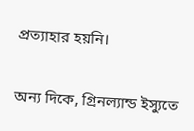প্রত্যাহার হয়নি।

অন্য দিকে, গ্রিনল্যান্ড ইস্যুতে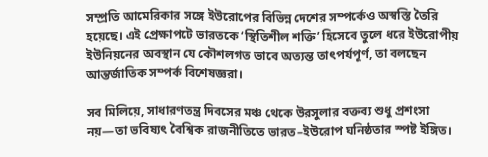সম্প্রতি আমেরিকার সঙ্গে ইউরোপের বিভিন্ন দেশের সম্পর্কেও অস্বস্তি তৈরি হয়েছে। এই প্রেক্ষাপটে ভারতকে ‘স্থিতিশীল শক্তি’ হিসেবে তুলে ধরে ইউরোপীয় ইউনিয়নের অবস্থান যে কৌশলগত ভাবে অত্যন্ত তাৎপর্যপূর্ণ, তা বলছেন আন্তর্জাতিক সম্পর্ক বিশেষজ্ঞরা।

সব মিলিয়ে, সাধারণতন্ত্র দিবসের মঞ্চ থেকে উরসুলার বক্তব্য শুধু প্রশংসা নয়—তা ভবিষ্যৎ বৈশ্বিক রাজনীতিতে ভারত–ইউরোপ ঘনিষ্ঠতার স্পষ্ট ইঙ্গিত।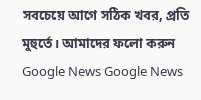সবচেয়ে আগে সঠিক খবর, প্রতি মুহুর্তে। আমাদের ফলো করুন
Google News Google News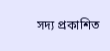সদ্য প্রকাশিত